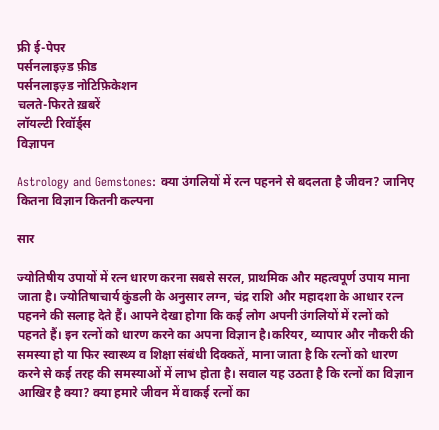फ्री ई-पेपर
पर्सनलाइज़्ड फ़ीड
पर्सनलाइज़्ड नोटिफ़िकेशन
चलते-फिरते ख़बरें
लॉयल्टी रिवॉर्ड्स
विज्ञापन

Astrology and Gemstones: क्या उंगलियों में रत्न पहनने से बदलता है जीवन? जानिए कितना विज्ञान कितनी कल्पना

सार

ज्योतिषीय उपायों में रत्न धारण करना सबसे सरल, प्राथमिक और महत्वपूर्ण उपाय माना जाता है। ज्योतिषाचार्य कुंडली के अनुसार लग्न, चंद्र राशि और महादशा के आधार रत्न पहनने की सलाह देते हैं। आपने देखा होगा कि कई लोग अपनी उंगलियों में रत्नों को पहनते हैं। इन रत्नों को धारण करने का अपना विज्ञान है।करियर, व्यापार और नौकरी की समस्या हो या फिर स्वास्थ्य व शिक्षा संबंधी दिक्कतें, माना जाता है कि रत्नों को धारण करने से कई तरह की समस्याओं में लाभ होता है। सवाल यह उठता है कि रत्नों का विज्ञान आखिर है क्या? क्या हमारे जीवन में वाकई रत्नों का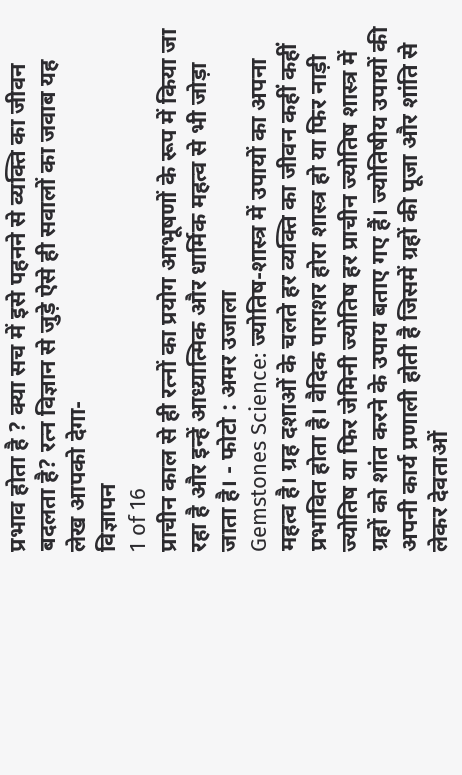प्रभाव होता है ? क्या सच में इसे पहनने से व्यक्ति का जीवन बदलता है? रत्न विज्ञान से जुड़े ऐसे ही सवालों का जवाब यह लेख आपको देगा-
विज्ञापन
1 of 16
प्राचीन काल से ही रत्नों का प्रयोग आभूषणों के रूप में किया जा रहा है और इन्हें आध्यात्मिक और धार्मिक महत्व से भी जोड़ा जाता है। - फोटो : अमर उजाला
Gemstones Science: ज्योतिष-शास्त्र में उपायों का अपना महत्व है। ग्रह दशाओं के चलते हर व्यक्ति का जीवन कहीं कहीं प्रभावित होता है। वैदिक पाराशर होरा शास्त्र हो या फिर नाड़ी ज्योतिष या फिर जेमिनी ज्योतिष हर प्राचीन ज्योतिष शास्त्र में ग्रहों को शांत करने के उपाय बताए गए हैं। ज्योतिषीय उपायों की अपनी कार्य प्रणाली होती है जिसमें ग्रहों की पूजा और शांति से लेकर देवताओं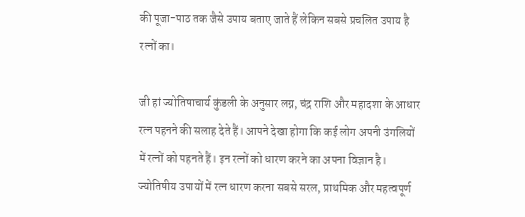की पूजा-पाठ तक जैसे उपाय बताए जाते हैं लेकिन सबसे प्रचलित उपाय है रत्नों का।

जी हां ज्योतिषाचार्य कुंडली के अनुसार लग्न, चंद्र राशि और महादशा के आधार रत्न पहनने की सलाह देते हैं। आपने देखा होगा कि कई लोग अपनी उंगलियों में रत्नों को पहनते हैं। इन रत्नों को धारण करने का अपना विज्ञान है। ज्योतिषीय उपायों में रत्न धारण करना सबसे सरल, प्राथमिक और महत्वपूर्ण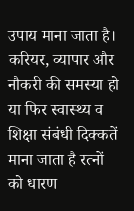उपाय माना जाता है। करियर, व्यापार और नौकरी की समस्या हो या फिर स्वास्थ्य व शिक्षा संबंधी दिक्कतें माना जाता है रत्नों को धारण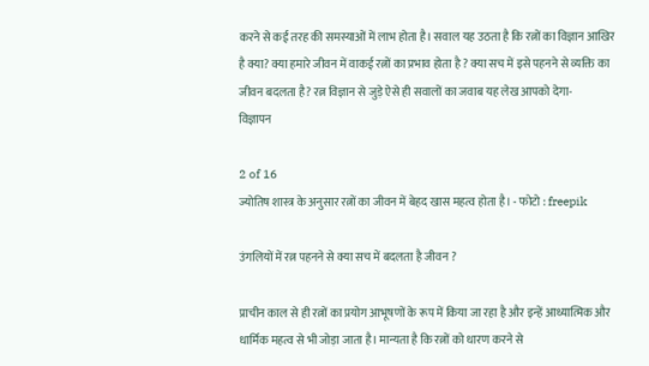करने से कई तरह की समस्याओं में लाभ होता है। सवाल यह उठता है कि रत्नों का विज्ञान आखिर है क्या? क्या हमारे जीवन में वाकई रत्नों का प्रभाव होता है ? क्या सच में इसे पहनने से व्यक्ति का जीवन बदलता है? रत्न विज्ञान से जुड़े ऐसे ही सवालों का जवाब यह लेख आपको देगा-
विज्ञापन

2 of 16
ज्योतिष शास्त्र के अनुसार रत्नों का जीवन में बेहद खास महत्व होता है। - फोटो : freepik

उंगलियों में रत्न पहनने से क्या सच में बदलता है जीवन ?

प्राचीन काल से ही रत्नों का प्रयोग आभूषणों के रूप में किया जा रहा है और इन्हें आध्यात्मिक और धार्मिक महत्व से भी जोड़ा जाता है। मान्यता है कि रत्नों को धारण करने से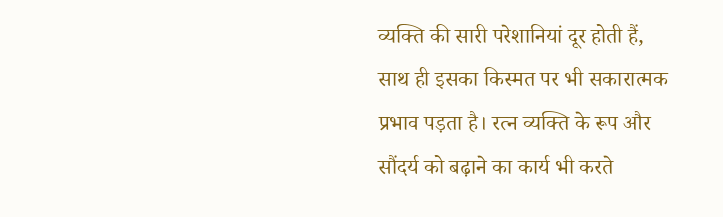व्यक्ति की सारी परेशानियां दूर होती हैं, साथ ही इसका किस्मत पर भी सकारात्मक प्रभाव पड़ता है। रत्न व्यक्ति के रूप और सौंदर्य को बढ़ाने का कार्य भी करते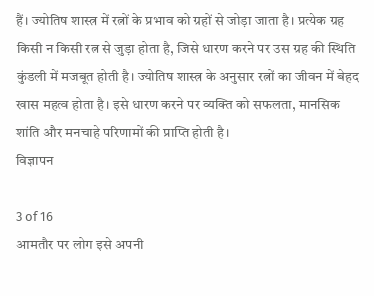हैं। ज्योतिष शास्त्र में रत्नों के प्रभाव को ग्रहों से जोड़ा जाता है। प्रत्येक ग्रह किसी न किसी रत्न से जुड़ा होता है, जिसे धारण करने पर उस ग्रह की स्थिति कुंडली में मजबूत होती है। ज्योतिष शास्त्र के अनुसार रत्नों का जीवन में बेहद खास महत्व होता है। इसे धारण करने पर व्यक्ति को सफलता, मानसिक शांति और मनचाहे परिणामों की प्राप्ति होती है।
विज्ञापन

3 of 16
आमतौर पर लोग इसे अपनी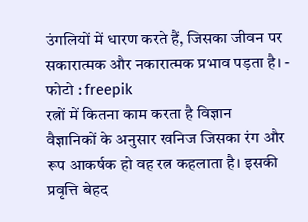उंगलियों में धारण करते हैं, जिसका जीवन पर सकारात्मक और नकारात्मक प्रभाव पड़ता है। - फोटो : freepik
रत्नों में कितना काम करता है विज्ञान
वैज्ञानिकों के अनुसार खनिज जिसका रंग और रूप आकर्षक हो वह रत्न कहलाता है। इसकी प्रवृत्ति बेहद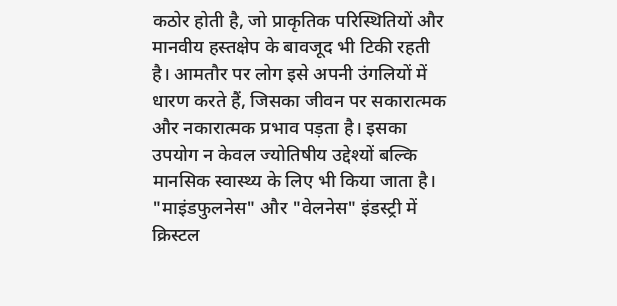कठोर होती है, जो प्राकृतिक परिस्थितियों और मानवीय हस्तक्षेप के बावजूद भी टिकी रहती है। आमतौर पर लोग इसे अपनी उंगलियों में धारण करते हैं, जिसका जीवन पर सकारात्मक और नकारात्मक प्रभाव पड़ता है। इसका उपयोग न केवल ज्योतिषीय उद्देश्यों बल्कि मानसिक स्वास्थ्य के लिए भी किया जाता है। "माइंडफुलनेस" और "वेलनेस" इंडस्ट्री में क्रिस्टल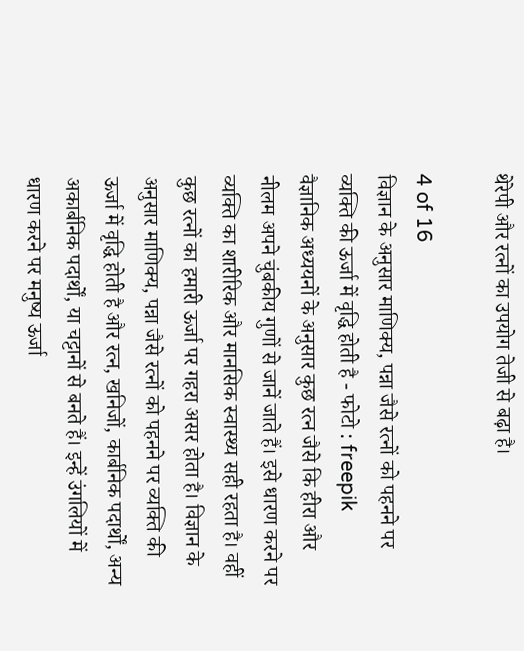थेरेपी और रत्नों का उपयोग तेजी से बढ़ा है।

4 of 16
विज्ञान के अनुसार माणिक्य, पन्ना जैसे रत्नों को पहनने पर व्यक्ति की ऊर्जा में वृद्धि होती है - फोटो : freepik
वैज्ञानिक अध्ययनों के अनुसार कुछ रत्न जैसे कि हीरा और नीलम अपने चुंबकीय गुणों से जानें जाते हैं। इसे धारण करने पर व्यक्ति का शारीरिक और मानसिक स्वास्थ्य सही रहता है। वहीं कुछ रत्नों का हमारी ऊर्जा पर गहरा असर होता है। विज्ञान के अनुसार माणिक्य, पन्ना जैसे रत्नों को पहनने पर व्यक्ति की ऊर्जा में वृद्धि होती है और रत्न, खनिजों, कार्बनिक पदार्थों, अन्य अकार्बनिक पदार्थों, या चट्टानों से बनते हैं। इन्हें उंगलियों में धारण करने पर मनुष्य ऊर्जा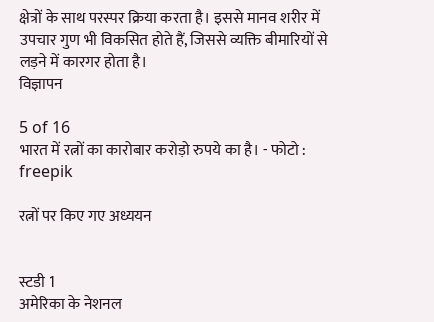क्षेत्रों के साथ परस्पर क्रिया करता है। इससे मानव शरीर में उपचार गुण भी विकसित होते हैं, जिससे व्यक्ति बीमारियों से लड़ने में कारगर होता है।
विज्ञापन

5 of 16
भारत में रत्नों का कारोबार करोड़ो रुपये का है। - फोटो : freepik

रत्नों पर किए गए अध्ययन


स्टडी 1
अमेरिका के नेशनल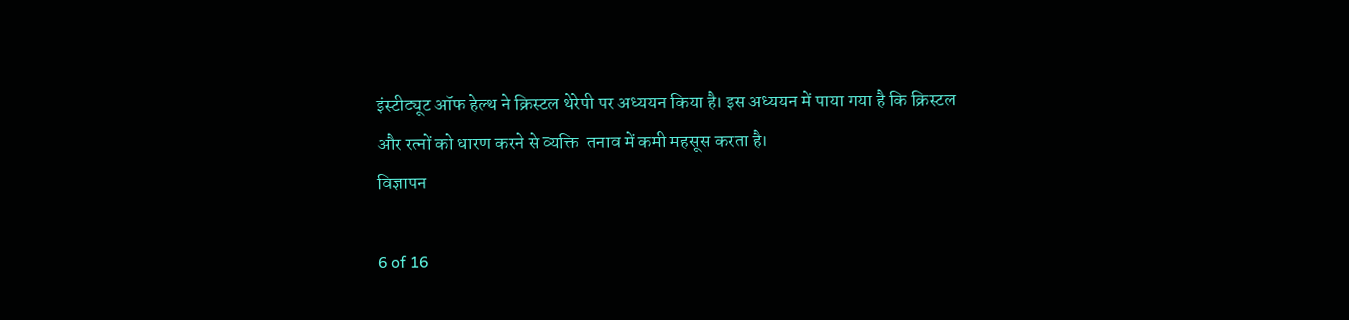इंस्टीट्यूट ऑफ हेल्थ ने क्रिस्टल थेरेपी पर अध्ययन किया है। इस अध्ययन में पाया गया है कि क्रिस्टल और रत्नों को धारण करने से व्यक्ति  तनाव में कमी महसूस करता है।
विज्ञापन

6 of 16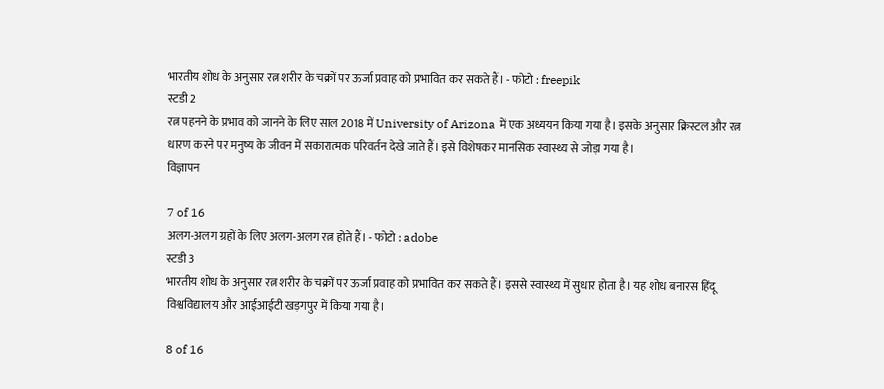भारतीय शोध के अनुसार रत्न शरीर के चक्रों पर ऊर्जा प्रवाह को प्रभावित कर सकते हैं। - फोटो : freepik
स्टडी 2
रत्न पहनने के प्रभाव को जानने के लिए साल 2018 में University of Arizona में एक अध्ययन किया गया है। इसके अनुसार क्रिस्टल और रत्न धारण करने पर मनुष्य के जीवन में सकारात्मक परिवर्तन देखे जाते हैं। इसे विशेषकर मानसिक स्वास्थ्य से जोड़ा गया है।
विज्ञापन

7 of 16
अलग-अलग ग्रहों के लिए अलग-अलग रत्न होते हैं। - फोटो : adobe
स्टडी 3
भारतीय शोध के अनुसार रत्न शरीर के चक्रों पर ऊर्जा प्रवाह को प्रभावित कर सकते हैं। इससे स्वास्थ्य में सुधार होता है। यह शोध बनारस हिंदू विश्वविद्यालय और आईआईटी खड़गपुर में किया गया है।

8 of 16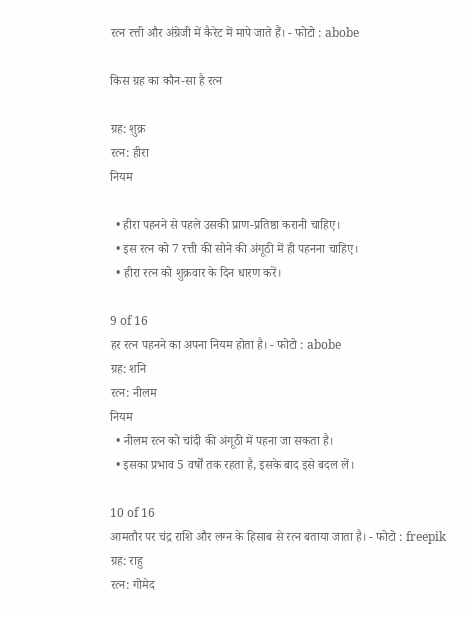रत्न रत्ती और अंग्रेजी में कैरेट में मापे जाते हैं। - फोटो : abobe

किस ग्रह का कौन-सा है रत्न

ग्रह: शुक्र
रत्न: हीरा
नियम

  • हीरा पहनने से पहले उसकी प्राण-प्रतिष्ठा करानी चाहिए।
  • इस रत्न को 7 रत्ती की सोने की अंगूठी में ही पहनना चाहिए।
  • हीरा रत्न को शुक्रवार के दिन धारण करें।

9 of 16
हर रत्न पहनने का अपना नियम होता है। - फोटो : abobe
ग्रह: शनि
रत्न: नीलम
नियम
  • नीलम रत्न को चांदी की अंगूठी में पहना जा सकता है।
  • इसका प्रभाव 5 वर्षों तक रहता है, इसके बाद इसे बदल लें।

10 of 16
आमतौर पर चंद्र राशि और लग्न के हिसाब से रत्न बताया जाता है। - फोटो : freepik
ग्रह: राहु
रत्न: गोमेद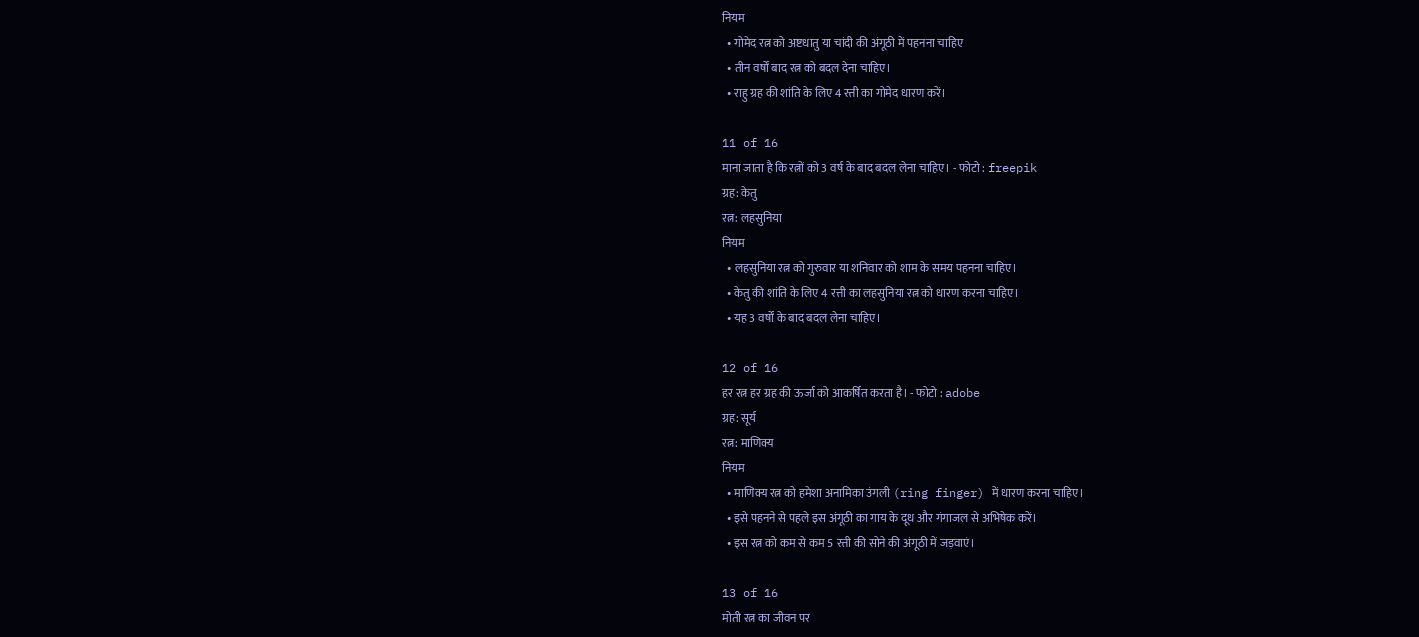नियम
  • गोमेद रत्न को अष्टधातु या चांदी की अंगूठी में पहनना चाहिए
  • तीन वर्षों बाद रत्न को बदल देना चाहिए।
  • राहु ग्रह की शांति के लिए 4 रत्ती का गोमेद धारण करें।

11 of 16
माना जाता है कि रत्नों को 3 वर्ष के बाद बदल लेना चाहिए। - फोटो : freepik
ग्रह: केतु
रत्न: लहसुनिया
नियम
  • लहसुनिया रत्न को गुरुवार या शनिवार को शाम के समय पहनना चाहिए।
  • केतु की शांति के लिए 4 रत्ती का लहसुनिया रत्न को धारण करना चाहिए।
  • यह 3 वर्षों के बाद बदल लेना चाहिए।

12 of 16
हर रत्न हर ग्रह की ऊर्जा को आकर्षित करता है। - फोटो : adobe
ग्रह: सूर्य
रत्न: माणिक्य
नियम
  • माणिक्य रत्न को हमेशा अनामिका उंगली (ring finger) में धारण करना चाहिए।
  • इसे पहनने से पहले इस अंगूठी का गाय के दूध और गंगाजल से अभिषेक करें।
  • इस रत्न को कम से कम 5 रत्ती की सोने की अंगूठी में जड़वाएं।

13 of 16
मोती रत्न का जीवन पर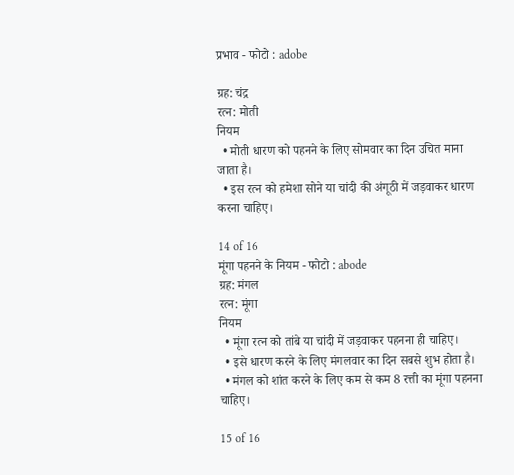प्रभाव - फोटो : adobe

ग्रह: चंद्र
रत्न: मोती
नियम
  • मोती धारण को पहनने के लिए सोमवार का दिन उचित माना जाता है।
  • इस रत्न को हमेशा सोने या चांदी की अंगूठी में जड़वाकर धारण करना चाहिए।

14 of 16
मूंगा पहनने के नियम - फोटो : abode
ग्रह: मंगल
रत्न: मूंगा
नियम
  • मूंगा रत्न को तांबे या चांदी में जड़वाकर पहनना ही चाहिए।
  • इसे धारण करने के लिए मंगलवार का दिन सबसे शुभ होता है।
  • मंगल को शांत करने के लिए कम से कम 8 रत्ती का मूंगा पहनना चाहिए।

15 of 16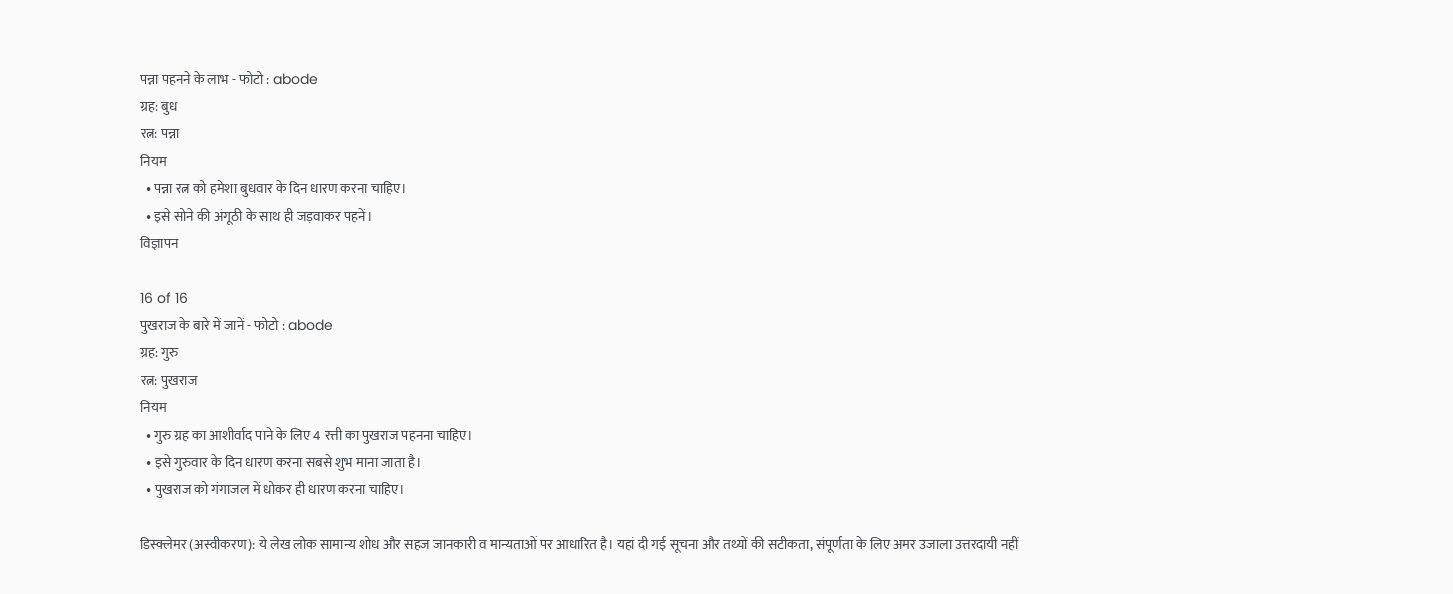पन्ना पहनने के लाभ - फोटो : abode
ग्रह: बुध
रत्न: पन्ना
नियम
  • पन्ना रत्न को हमेशा बुधवार के दिन धारण करना चाहिए।
  • इसे सोने की अंगूठी के साथ ही जड़वाकर पहनें।
विज्ञापन

16 of 16
पुखराज के बारे में जानें - फोटो : abode
ग्रह: गुरु
रत्न: पुखराज
नियम
  • गुरु ग्रह का आशीर्वाद पाने के लिए 4 रत्ती का पुखराज पहनना चाहिए।
  • इसे गुरुवार के दिन धारण करना सबसे शुभ माना जाता है।
  • पुखराज को गंगाजल में धोकर ही धारण करना चाहिए।

डिस्क्लेमर (अस्वीकरण): ये लेख लोक सामान्य शोध और सहज जानकारी व मान्यताओं पर आधारित है। यहां दी गई सूचना और तथ्यों की सटीकता, संपूर्णता के लिए अमर उजाला उत्तरदायी नहीं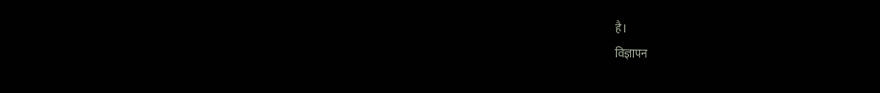है।
विज्ञापन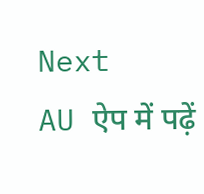Next
AU ऐप में पढ़ें